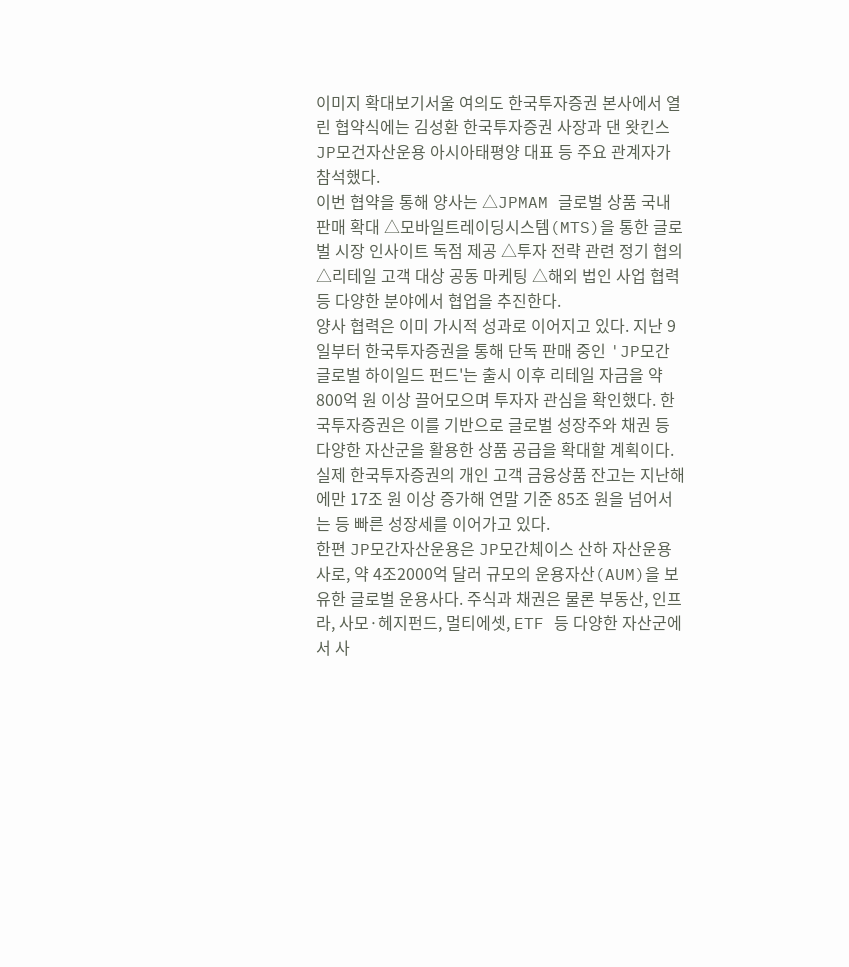이미지 확대보기서울 여의도 한국투자증권 본사에서 열린 협약식에는 김성환 한국투자증권 사장과 댄 왓킨스 JP모건자산운용 아시아태평양 대표 등 주요 관계자가 참석했다.
이번 협약을 통해 양사는 △JPMAM 글로벌 상품 국내 판매 확대 △모바일트레이딩시스템(MTS)을 통한 글로벌 시장 인사이트 독점 제공 △투자 전략 관련 정기 협의 △리테일 고객 대상 공동 마케팅 △해외 법인 사업 협력 등 다양한 분야에서 협업을 추진한다.
양사 협력은 이미 가시적 성과로 이어지고 있다. 지난 9일부터 한국투자증권을 통해 단독 판매 중인 'JP모간 글로벌 하이일드 펀드'는 출시 이후 리테일 자금을 약 800억 원 이상 끌어모으며 투자자 관심을 확인했다. 한국투자증권은 이를 기반으로 글로벌 성장주와 채권 등 다양한 자산군을 활용한 상품 공급을 확대할 계획이다.
실제 한국투자증권의 개인 고객 금융상품 잔고는 지난해에만 17조 원 이상 증가해 연말 기준 85조 원을 넘어서는 등 빠른 성장세를 이어가고 있다.
한편 JP모간자산운용은 JP모간체이스 산하 자산운용사로, 약 4조2000억 달러 규모의 운용자산(AUM)을 보유한 글로벌 운용사다. 주식과 채권은 물론 부동산, 인프라, 사모·헤지펀드, 멀티에셋, ETF 등 다양한 자산군에서 사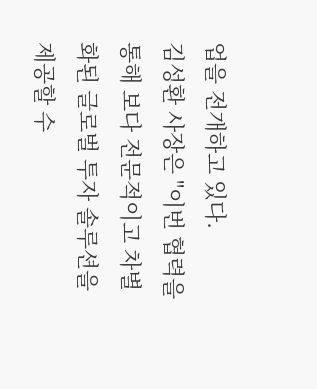업을 전개하고 있다.
김성환 사장은 "이번 협력을 통해 보다 전문적이고 차별화된 글로벌 투자 솔루션을 제공할 수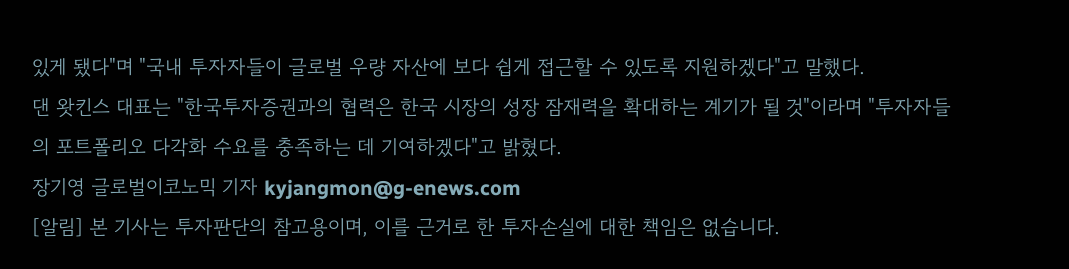있게 됐다"며 "국내 투자자들이 글로벌 우량 자산에 보다 쉽게 접근할 수 있도록 지원하겠다"고 말했다.
댄 왓킨스 대표는 "한국투자증권과의 협력은 한국 시장의 성장 잠재력을 확대하는 계기가 될 것"이라며 "투자자들의 포트폴리오 다각화 수요를 충족하는 데 기여하겠다"고 밝혔다.
장기영 글로벌이코노믹 기자 kyjangmon@g-enews.com
[알림] 본 기사는 투자판단의 참고용이며, 이를 근거로 한 투자손실에 대한 책임은 없습니다.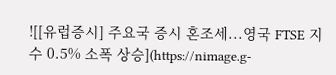![[유럽증시] 주요국 증시 혼조세...영국 FTSE 지수 0.5% 소폭 상승](https://nimage.g-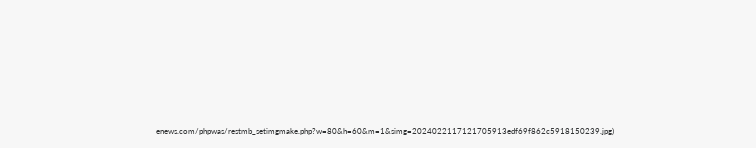enews.com/phpwas/restmb_setimgmake.php?w=80&h=60&m=1&simg=2024022117121705913edf69f862c5918150239.jpg)